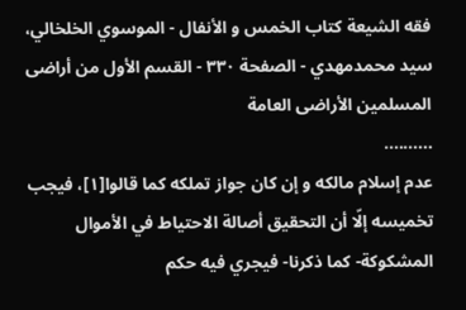فقه الشيعة كتاب الخمس و الأنفال - الموسوي الخلخالي، سيد محمدمهدي - الصفحة ٣٣٠ - القسم الأول من أراضى المسلمين الأراضى العامة
..........
عدم إسلام مالكه و إن كان جواز تملكه كما قالوا[١]، فيجب تخميسه إلّا أن التحقيق أصالة الاحتياط في الأموال المشكوكة- كما ذكرنا- فيجري فيه حكم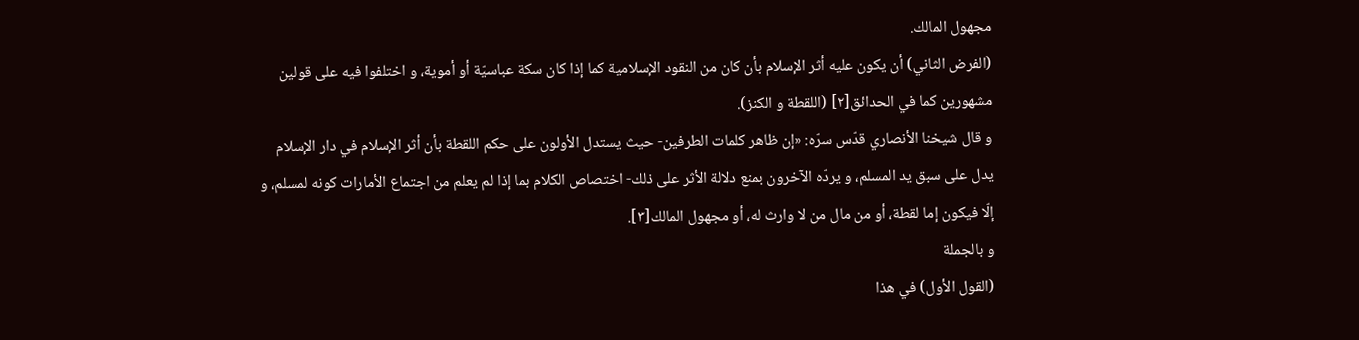مجهول المالك.
(الفرض الثاني) أن يكون عليه أثر الإسلام بأن كان من النقود الإسلامية كما إذا كان سكة عباسيّة أو أموية، و اختلفوا فيه على قولين مشهورين كما في الحدائق[٢] (اللقطة و الكنز).
و قال شيخنا الأنصاري قدّس سرّه: «إن ظاهر كلمات الطرفين- حيث يستدل الأولون على حكم اللقطة بأن أثر الإسلام في دار الإسلام يدل على سبق يد المسلم، و يردّه الآخرون بمنع دلالة الأثر على ذلك- اختصاص الكلام بما إذا لم يعلم من اجتماع الأمارات كونه لمسلم، و إلّا فيكون إما لقطة، أو من مال من لا وارث له، أو مجهول المالك[٣].
و بالجملة
(القول الأول) في هذا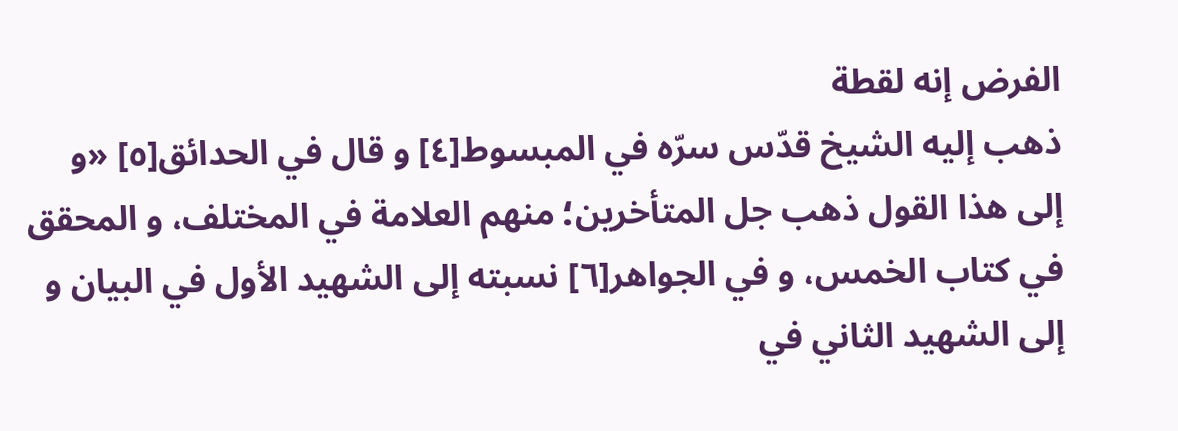الفرض إنه لقطة
ذهب إليه الشيخ قدّس سرّه في المبسوط[٤] و قال في الحدائق[٥] «و إلى هذا القول ذهب جل المتأخرين؛ منهم العلامة في المختلف، و المحقق في كتاب الخمس، و في الجواهر[٦] نسبته إلى الشهيد الأول في البيان و إلى الشهيد الثاني في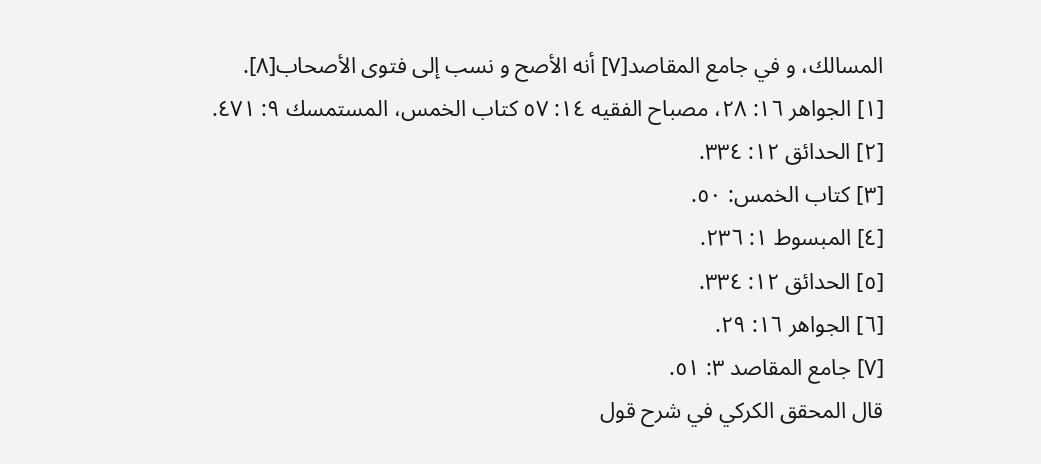المسالك، و في جامع المقاصد[٧] أنه الأصح و نسب إلى فتوى الأصحاب[٨].
[١] الجواهر ١٦: ٢٨، مصباح الفقيه ١٤: ٥٧ كتاب الخمس، المستمسك ٩: ٤٧١.
[٢] الحدائق ١٢: ٣٣٤.
[٣] كتاب الخمس: ٥٠.
[٤] المبسوط ١: ٢٣٦.
[٥] الحدائق ١٢: ٣٣٤.
[٦] الجواهر ١٦: ٢٩.
[٧] جامع المقاصد ٣: ٥١.
قال المحقق الكركي في شرح قول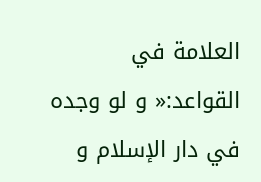العلامة في القواعد:« و لو وجده في دار الإسلام و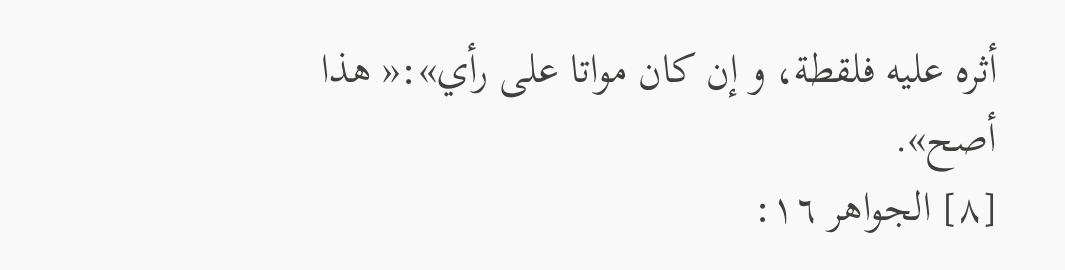أثره عليه فلقطة، و إن كان مواتا على رأي»:« هذا أصح».
[٨] الجواهر ١٦: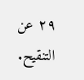٢٩ عن التنقيح.